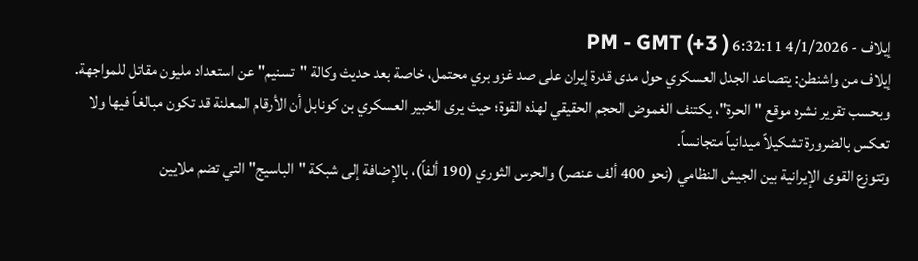إيلاف - 4/1/2026 6:32:11 PM - GMT (+3 )
إيلاف من واشنطن: يتصاعد الجدل العسكري حول مدى قدرة إيران على صد غزو بري محتمل، خاصة بعد حديث وكالة "تسنيم" عن استعداد مليون مقاتل للمواجهة. وبحسب تقرير نشره موقع "الحرة"، يكتنف الغموض الحجم الحقيقي لهذه القوة؛ حيث يرى الخبير العسكري بن كونابل أن الأرقام المعلنة قد تكون مبالغاً فيها ولا تعكس بالضرورة تشكيلاً ميدانياً متجانساً.
وتتوزع القوى الإيرانية بين الجيش النظامي (نحو 400 ألف عنصر) والحرس الثوري (190 ألفاً)، بالإضافة إلى شبكة "الباسيج" التي تضم ملايين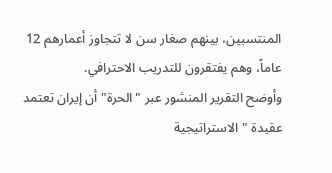المنتسبين، بينهم صغار سن لا تتجاوز أعمارهم 12 عاماً، وهم يفتقرون للتدريب الاحترافي.
وأوضح التقرير المنشور عبر "الحرة" أن إيران تعتمد عقيدة "الاستراتيجية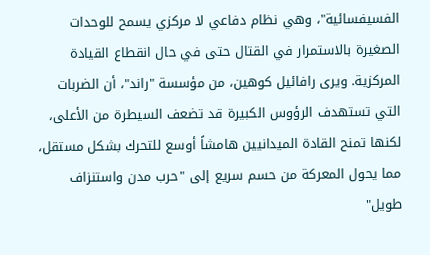الفسيفسائية"، وهي نظام دفاعي لا مركزي يسمح للوحدات الصغيرة بالاستمرار في القتال حتى في حال انقطاع القيادة المركزية. ويرى رافائيل كوهين، من مؤسسة "راند"، أن الضربات التي تستهدف الرؤوس الكبيرة قد تضعف السيطرة من الأعلى، لكنها تمنح القادة الميدانيين هامشاً أوسع للتحرك بشكل مستقل، مما يحول المعركة من حسم سريع إلى "حرب مدن واستنزاف طويل"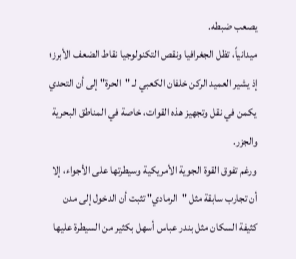يصعب ضبطه.
ميدانياً، تظل الجغرافيا ونقص التكنولوجيا نقاط الضعف الأبرز؛ إذ يشير العميد الركن خلفان الكعبي لـ "الحرة" إلى أن التحدي يكمن في نقل وتجهيز هذه القوات، خاصة في المناطق البحرية والجزر.
ورغم تفوق القوة الجوية الأمريكية وسيطرتها على الأجواء، إلا أن تجارب سابقة مثل "الرمادي" تثبت أن الدخول إلى مدن كثيفة السكان مثل بندر عباس أسهل بكثير من السيطرة عليها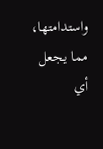واستدامتها، مما يجعل أي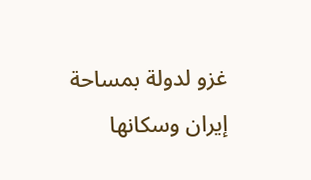غزو لدولة بمساحة إيران وسكانها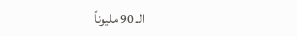الـ 90 مليوناً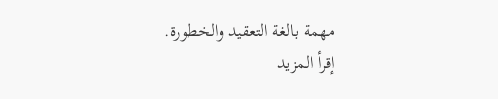مهمة بالغة التعقيد والخطورة.
إقرأ المزيد